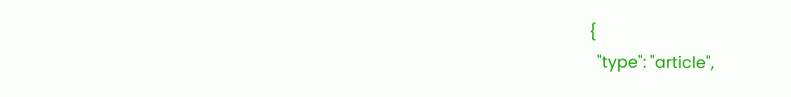{
  "type": "article",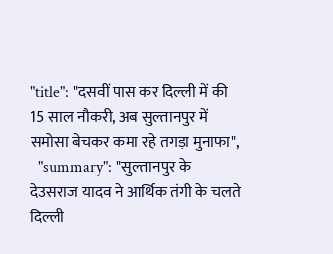"title": "दसवीं पास कर दिल्ली में की 15 साल नौकरी, अब सुल्तानपुर में समोसा बेचकर कमा रहे तगड़ा मुनाफा",
  "summary": "सुल्तानपुर के देउसराज यादव ने आर्थिक तंगी के चलते दिल्ली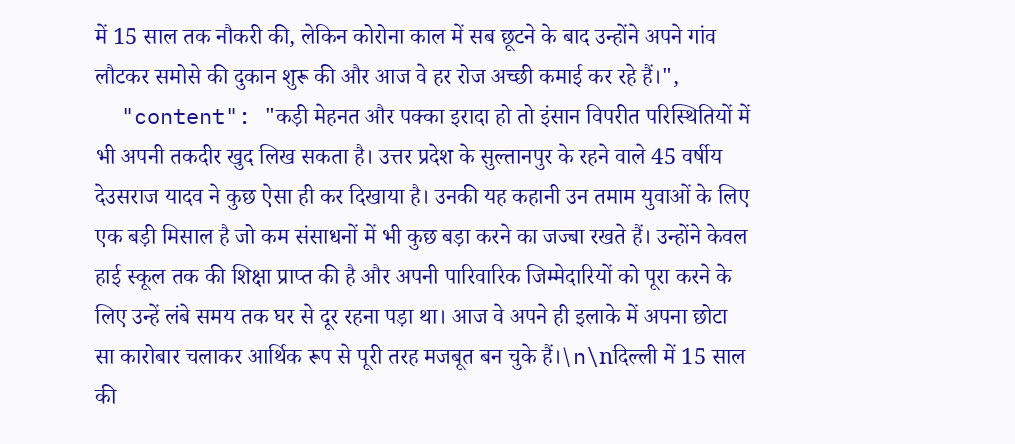में 15 साल तक नौकरी की, लेकिन कोरोना काल में सब छूटने के बाद उन्होंने अपने गांव लौटकर समोसे की दुकान शुरू की और आज वे हर रोज अच्छी कमाई कर रहे हैं।",
  "content": "कड़ी मेहनत और पक्का इरादा हो तो इंसान विपरीत परिस्थितियों में भी अपनी तकदीर खुद लिख सकता है। उत्तर प्रदेश के सुल्तानपुर के रहने वाले 45 वर्षीय देउसराज यादव ने कुछ ऐसा ही कर दिखाया है। उनकी यह कहानी उन तमाम युवाओं के लिए एक बड़ी मिसाल है जो कम संसाधनों में भी कुछ बड़ा करने का जज्बा रखते हैं। उन्होंने केवल हाई स्कूल तक की शिक्षा प्राप्त की है और अपनी पारिवारिक जिम्मेदारियों को पूरा करने के लिए उन्हें लंबे समय तक घर से दूर रहना पड़ा था। आज वे अपने ही इलाके में अपना छोटा सा कारोबार चलाकर आर्थिक रूप से पूरी तरह मजबूत बन चुके हैं।\n\nदिल्ली में 15 साल की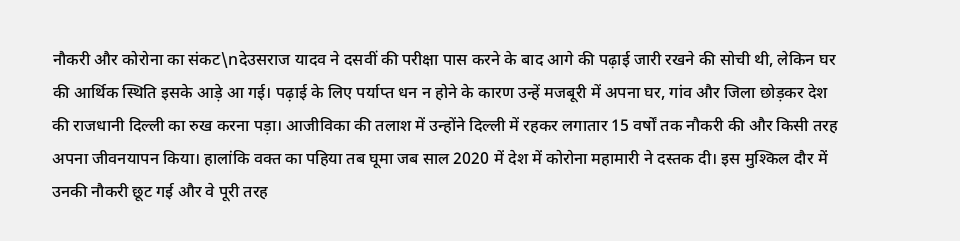नौकरी और कोरोना का संकट\nदेउसराज यादव ने दसवीं की परीक्षा पास करने के बाद आगे की पढ़ाई जारी रखने की सोची थी, लेकिन घर की आर्थिक स्थिति इसके आड़े आ गई। पढ़ाई के लिए पर्याप्त धन न होने के कारण उन्हें मजबूरी में अपना घर, गांव और जिला छोड़कर देश की राजधानी दिल्ली का रुख करना पड़ा। आजीविका की तलाश में उन्होंने दिल्ली में रहकर लगातार 15 वर्षों तक नौकरी की और किसी तरह अपना जीवनयापन किया। हालांकि वक्त का पहिया तब घूमा जब साल 2020 में देश में कोरोना महामारी ने दस्तक दी। इस मुश्किल दौर में उनकी नौकरी छूट गई और वे पूरी तरह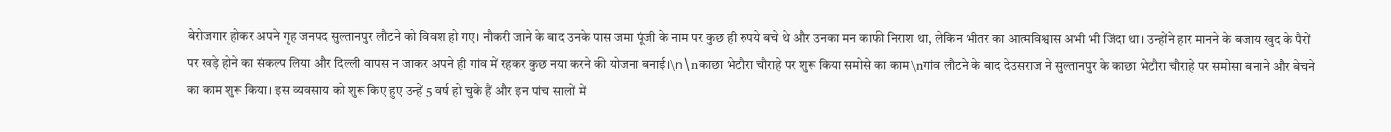बेरोजगार होकर अपने गृह जनपद सुल्तानपुर लौटने को विवश हो गए। नौकरी जाने के बाद उनके पास जमा पूंजी के नाम पर कुछ ही रुपये बचे थे और उनका मन काफी निराश था, लेकिन भीतर का आत्मविश्वास अभी भी जिंदा था। उन्होंने हार मानने के बजाय खुद के पैरों पर खड़े होने का संकल्प लिया और दिल्ली वापस न जाकर अपने ही गांव में रहकर कुछ नया करने की योजना बनाई।\n\nकाछा भेटौरा चौराहे पर शुरू किया समोसे का काम\nगांव लौटने के बाद देउसराज ने सुल्तानपुर के काछा भेटौरा चौराहे पर समोसा बनाने और बेचने का काम शुरू किया। इस व्यवसाय को शुरू किए हुए उन्हें 5 वर्ष हो चुके हैं और इन पांच सालों में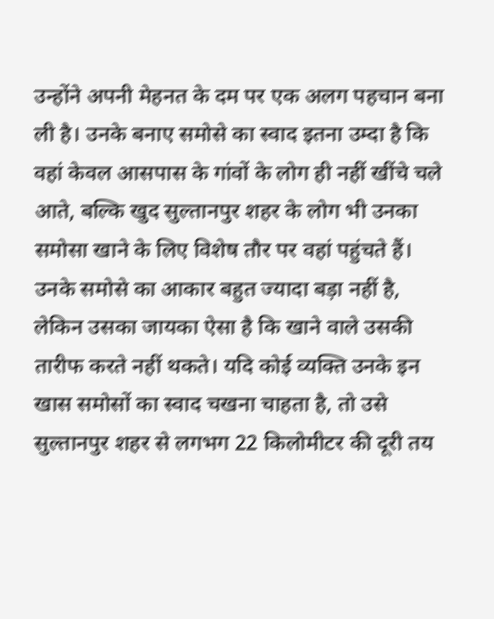उन्होंने अपनी मेहनत के दम पर एक अलग पहचान बना ली है। उनके बनाए समोसे का स्वाद इतना उम्दा है कि वहां केवल आसपास के गांवों के लोग ही नहीं खींचे चले आते, बल्कि खुद सुल्तानपुर शहर के लोग भी उनका समोसा खाने के लिए विशेष तौर पर वहां पहुंचते हैं। उनके समोसे का आकार बहुत ज्यादा बड़ा नहीं है, लेकिन उसका जायका ऐसा है कि खाने वाले उसकी तारीफ करते नहीं थकते। यदि कोई व्यक्ति उनके इन खास समोसों का स्वाद चखना चाहता है, तो उसे सुल्तानपुर शहर से लगभग 22 किलोमीटर की दूरी तय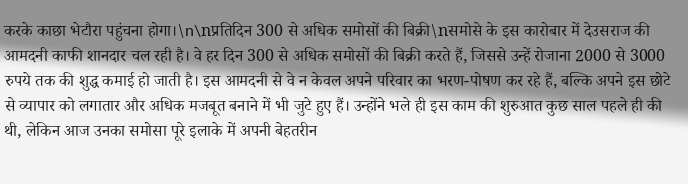करके काछा भेटौरा पहुंचना होगा।\n\nप्रतिदिन 300 से अधिक समोसों की बिक्री\nसमोसे के इस कारोबार में देउसराज की आमदनी काफी शानदार चल रही है। वे हर दिन 300 से अधिक समोसों की बिक्री करते हैं, जिससे उन्हें रोजाना 2000 से 3000 रुपये तक की शुद्ध कमाई हो जाती है। इस आमदनी से वे न केवल अपने परिवार का भरण-पोषण कर रहे हैं, बल्कि अपने इस छोटे से व्यापार को लगातार और अधिक मजबूत बनाने में भी जुटे हुए हैं। उन्होंने भले ही इस काम की शुरुआत कुछ साल पहले ही की थी, लेकिन आज उनका समोसा पूरे इलाके में अपनी बेहतरीन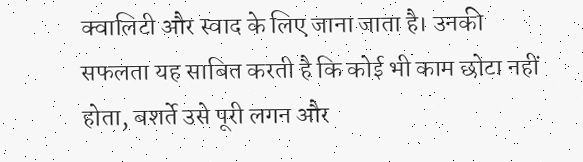क्वालिटी और स्वाद के लिए जाना जाता है। उनकी सफलता यह साबित करती है कि कोई भी काम छोटा नहीं होता, बशर्ते उसे पूरी लगन और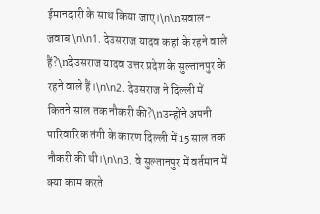ईमानदारी के साथ किया जाए।\n\nसवाल-जवाब\n\n1. देउसराज यादव कहां के रहने वाले हैं?\nदेउसराज यादव उत्तर प्रदेश के सुल्तानपुर के रहने वाले हैं।\n\n2. देउसराज ने दिल्ली में कितने साल तक नौकरी की?\nउन्होंने अपनी पारिवारिक तंगी के कारण दिल्ली में 15 साल तक नौकरी की थी।\n\n3. वे सुल्तानपुर में वर्तमान में क्या काम करते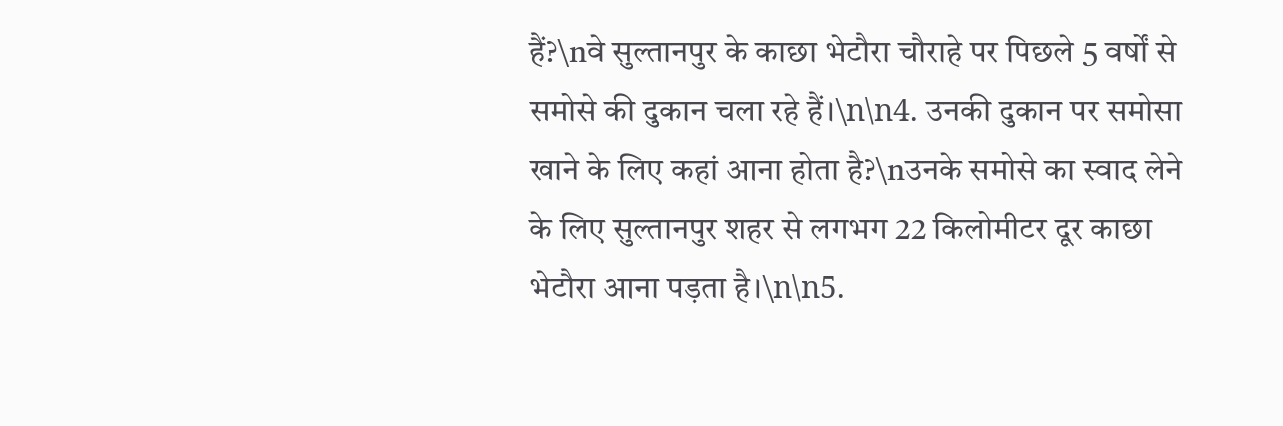हैं?\nवे सुल्तानपुर के काछा भेटौरा चौराहे पर पिछले 5 वर्षों से समोसे की दुकान चला रहे हैं।\n\n4. उनकी दुकान पर समोसा खाने के लिए कहां आना होता है?\nउनके समोसे का स्वाद लेने के लिए सुल्तानपुर शहर से लगभग 22 किलोमीटर दूर काछा भेटौरा आना पड़ता है।\n\n5.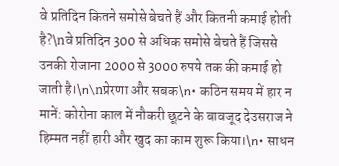वे प्रतिदिन कितने समोसे बेचते हैं और कितनी कमाई होती है?\nवे प्रतिदिन 300 से अधिक समोसे बेचते हैं जिससे उनकी रोजाना 2000 से 3000 रुपये तक की कमाई हो जाती है।\n\nप्रेरणा और सबक\n• कठिन समय में हार न मानें: कोरोना काल में नौकरी छूटने के बावजूद देउसराज ने हिम्मत नहीं हारी और खुद का काम शुरू किया।\n• साधन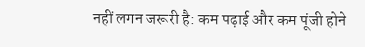नहीं लगन जरूरी है: कम पढ़ाई और कम पूंजी होने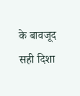के बावजूद सही दिशा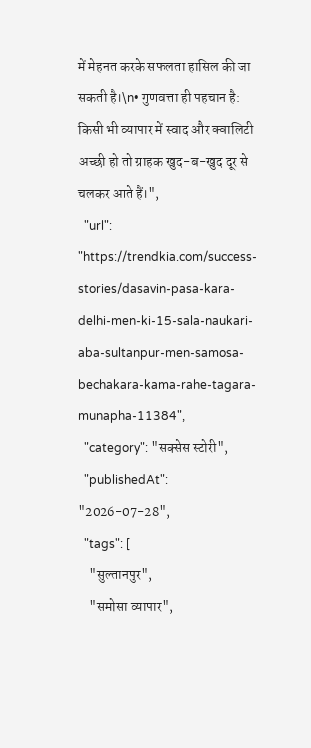में मेहनत करके सफलता हासिल की जा सकती है।\n• गुणवत्ता ही पहचान है: किसी भी व्यापार में स्वाद और क्वालिटी अच्छी हो तो ग्राहक खुद-ब-खुद दूर से चलकर आते हैं।",
  "url": "https://trendkia.com/success-stories/dasavin-pasa-kara-delhi-men-ki-15-sala-naukari-aba-sultanpur-men-samosa-bechakara-kama-rahe-tagara-munapha-11384",
  "category": "सक्सेस स्टोरी",
  "publishedAt": "2026-07-28",
  "tags": [
    "सुल्तानपुर",
    "समोसा व्यापार",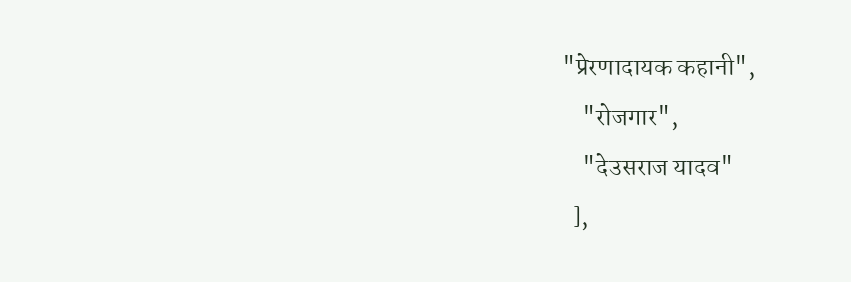"प्रेरणादायक कहानी",
    "रोजगार",
    "देउसराज यादव"
  ],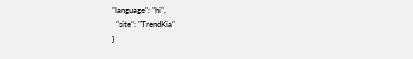"language": "hi",
  "site": "TrendKia"
}